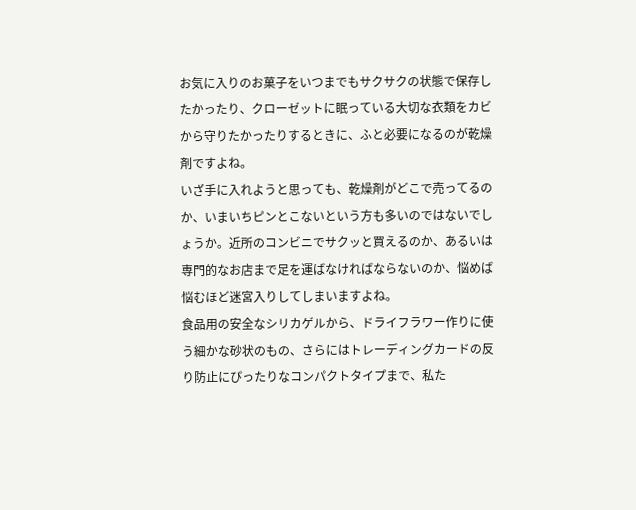お気に入りのお菓子をいつまでもサクサクの状態で保存したかったり、クローゼットに眠っている大切な衣類をカビから守りたかったりするときに、ふと必要になるのが乾燥剤ですよね。
いざ手に入れようと思っても、乾燥剤がどこで売ってるのか、いまいちピンとこないという方も多いのではないでしょうか。近所のコンビニでサクッと買えるのか、あるいは専門的なお店まで足を運ばなければならないのか、悩めば悩むほど迷宮入りしてしまいますよね。
食品用の安全なシリカゲルから、ドライフラワー作りに使う細かな砂状のもの、さらにはトレーディングカードの反り防止にぴったりなコンパクトタイプまで、私た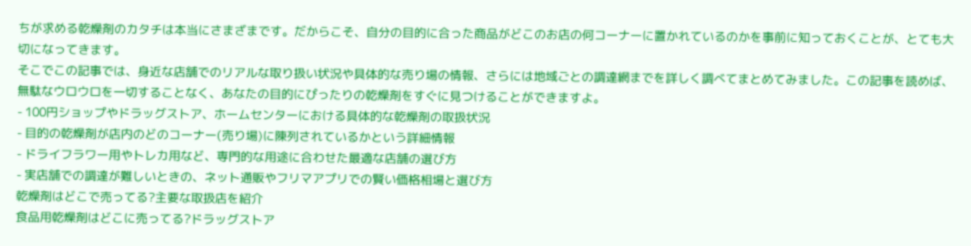ちが求める乾燥剤のカタチは本当にさまざまです。だからこそ、自分の目的に合った商品がどこのお店の何コーナーに置かれているのかを事前に知っておくことが、とても大切になってきます。
そこでこの記事では、身近な店舗でのリアルな取り扱い状況や具体的な売り場の情報、さらには地域ごとの調達網までを詳しく調べてまとめてみました。この記事を読めば、無駄なウロウロを一切することなく、あなたの目的にぴったりの乾燥剤をすぐに見つけることができますよ。
- 100円ショップやドラッグストア、ホームセンターにおける具体的な乾燥剤の取扱状況
- 目的の乾燥剤が店内のどのコーナー(売り場)に陳列されているかという詳細情報
- ドライフラワー用やトレカ用など、専門的な用途に合わせた最適な店舗の選び方
- 実店舗での調達が難しいときの、ネット通販やフリマアプリでの賢い価格相場と選び方
乾燥剤はどこで売ってる?主要な取扱店を紹介
食品用乾燥剤はどこに売ってる?ドラッグストア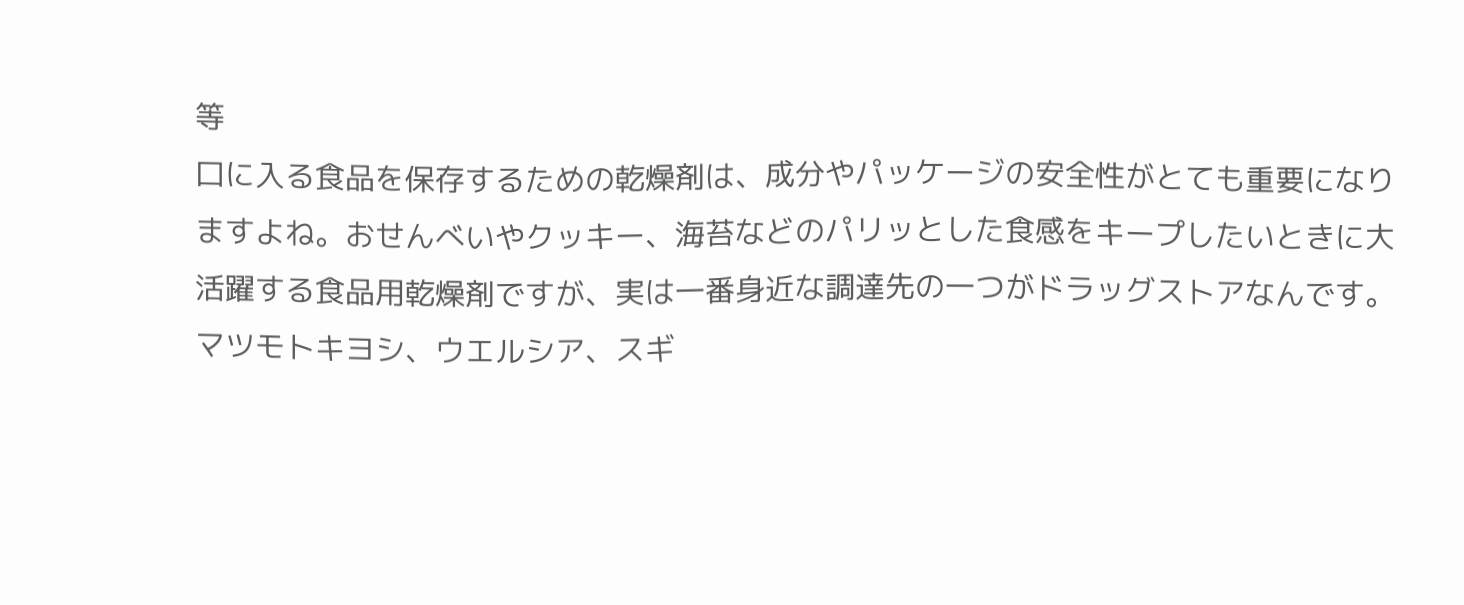等
口に入る食品を保存するための乾燥剤は、成分やパッケージの安全性がとても重要になりますよね。おせんべいやクッキー、海苔などのパリッとした食感をキープしたいときに大活躍する食品用乾燥剤ですが、実は一番身近な調達先の一つがドラッグストアなんです。
マツモトキヨシ、ウエルシア、スギ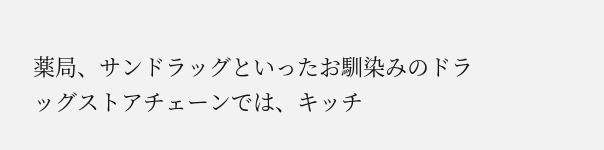薬局、サンドラッグといったお馴染みのドラッグストアチェーンでは、キッチ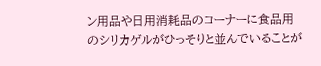ン用品や日用消耗品のコーナーに食品用のシリカゲルがひっそりと並んでいることが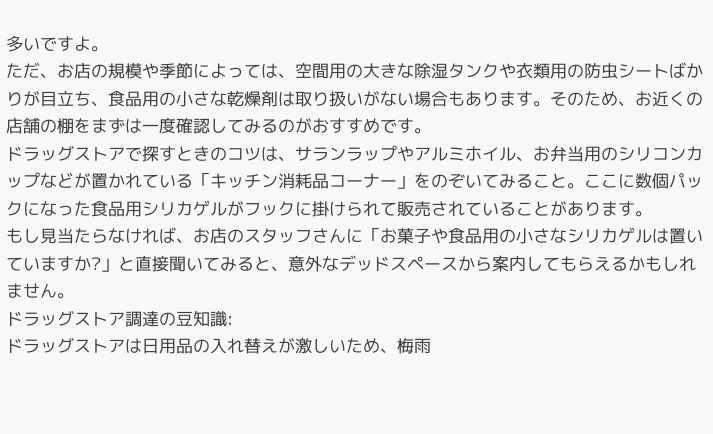多いですよ。
ただ、お店の規模や季節によっては、空間用の大きな除湿タンクや衣類用の防虫シートばかりが目立ち、食品用の小さな乾燥剤は取り扱いがない場合もあります。そのため、お近くの店舗の棚をまずは一度確認してみるのがおすすめです。
ドラッグストアで探すときのコツは、サランラップやアルミホイル、お弁当用のシリコンカップなどが置かれている「キッチン消耗品コーナー」をのぞいてみること。ここに数個パックになった食品用シリカゲルがフックに掛けられて販売されていることがあります。
もし見当たらなければ、お店のスタッフさんに「お菓子や食品用の小さなシリカゲルは置いていますか?」と直接聞いてみると、意外なデッドスペースから案内してもらえるかもしれません。
ドラッグストア調達の豆知識:
ドラッグストアは日用品の入れ替えが激しいため、梅雨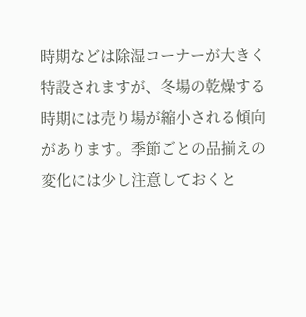時期などは除湿コーナーが大きく特設されますが、冬場の乾燥する時期には売り場が縮小される傾向があります。季節ごとの品揃えの変化には少し注意しておくと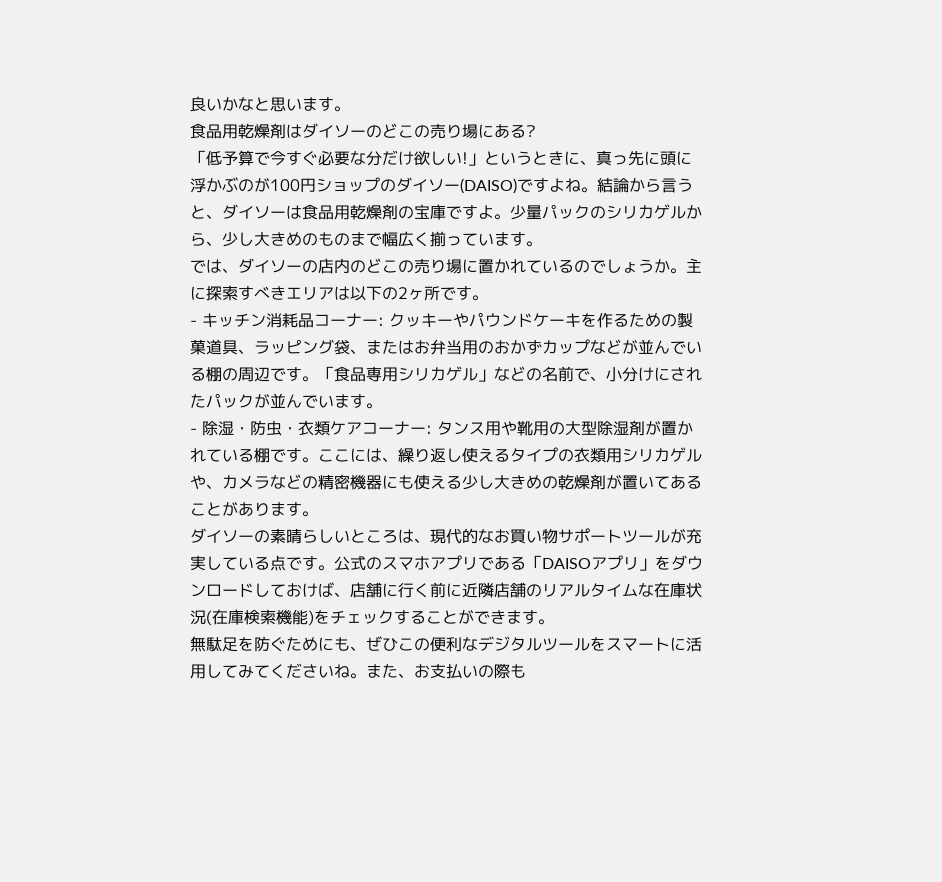良いかなと思います。
食品用乾燥剤はダイソーのどこの売り場にある?
「低予算で今すぐ必要な分だけ欲しい!」というときに、真っ先に頭に浮かぶのが100円ショップのダイソー(DAISO)ですよね。結論から言うと、ダイソーは食品用乾燥剤の宝庫ですよ。少量パックのシリカゲルから、少し大きめのものまで幅広く揃っています。
では、ダイソーの店内のどこの売り場に置かれているのでしょうか。主に探索すべきエリアは以下の2ヶ所です。
- キッチン消耗品コーナー: クッキーやパウンドケーキを作るための製菓道具、ラッピング袋、またはお弁当用のおかずカップなどが並んでいる棚の周辺です。「食品専用シリカゲル」などの名前で、小分けにされたパックが並んでいます。
- 除湿・防虫・衣類ケアコーナー: タンス用や靴用の大型除湿剤が置かれている棚です。ここには、繰り返し使えるタイプの衣類用シリカゲルや、カメラなどの精密機器にも使える少し大きめの乾燥剤が置いてあることがあります。
ダイソーの素晴らしいところは、現代的なお買い物サポートツールが充実している点です。公式のスマホアプリである「DAISOアプリ」をダウンロードしておけば、店舗に行く前に近隣店舗のリアルタイムな在庫状況(在庫検索機能)をチェックすることができます。
無駄足を防ぐためにも、ぜひこの便利なデジタルツールをスマートに活用してみてくださいね。また、お支払いの際も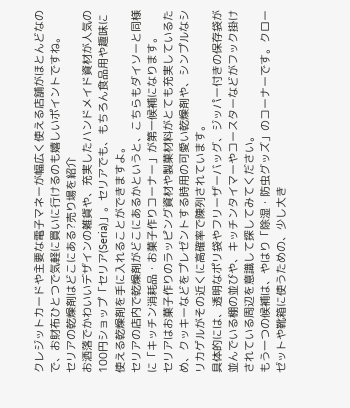クレジットカードや主要な電子マネーが幅広く使える店舗がほとんどなので、お財布ひとつで気軽に買いに行けるのも嬉しいポイントですね。
セリアの乾燥剤はどこにある?売り場を紹介
お洒落でかわいいデザインの雑貨や、充実したハンドメイド資材が人気の100円ショップ「セリア(Seria)」。セリアでも、もちろん食品用や趣味に使える乾燥剤を手に入れることができますよ。
セリアの店内で乾燥剤がどこにあるかというと、こちらもダイソーと同様に「キッチン消耗品・お菓子作りコーナー」が第一候補になります。
セリアはお菓子作りのラッピング資材や製菓材料がとても充実しているため、クッキーなどをプレゼントする時用の可愛い乾燥剤や、シンプルなシリカゲルがその近くに高確率で陳列されています。
具体的には、透明なポリ袋やフリーザーバッグ、ジッパー付きの保存袋が並んでいる棚の並びや、キッチンタイマーやコースターなどがフック掛けされている周辺を意識して探してみてください。
もう一つの候補は、やはり「除湿・防虫グッズ」のコーナーです。クローゼットや靴箱に使うための、少し大き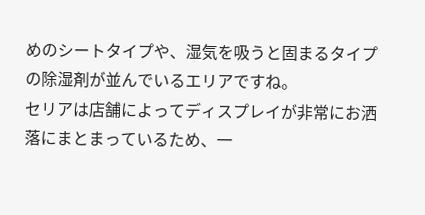めのシートタイプや、湿気を吸うと固まるタイプの除湿剤が並んでいるエリアですね。
セリアは店舗によってディスプレイが非常にお洒落にまとまっているため、一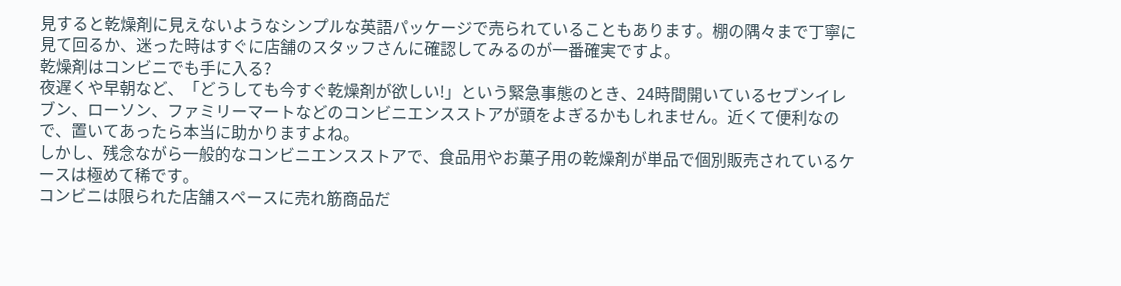見すると乾燥剤に見えないようなシンプルな英語パッケージで売られていることもあります。棚の隅々まで丁寧に見て回るか、迷った時はすぐに店舗のスタッフさんに確認してみるのが一番確実ですよ。
乾燥剤はコンビニでも手に入る?
夜遅くや早朝など、「どうしても今すぐ乾燥剤が欲しい!」という緊急事態のとき、24時間開いているセブンイレブン、ローソン、ファミリーマートなどのコンビニエンスストアが頭をよぎるかもしれません。近くて便利なので、置いてあったら本当に助かりますよね。
しかし、残念ながら一般的なコンビニエンスストアで、食品用やお菓子用の乾燥剤が単品で個別販売されているケースは極めて稀です。
コンビニは限られた店舗スペースに売れ筋商品だ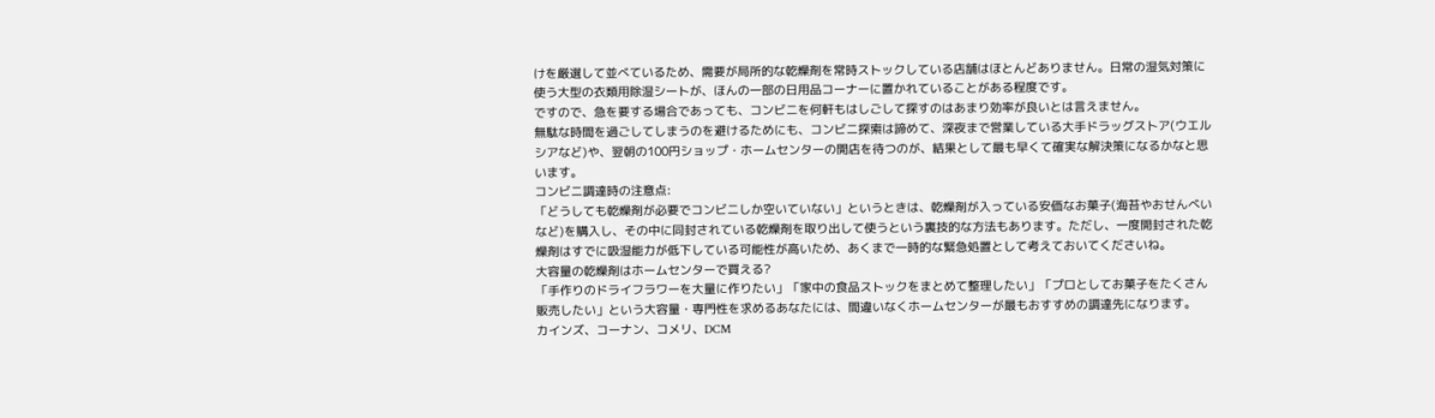けを厳選して並べているため、需要が局所的な乾燥剤を常時ストックしている店舗はほとんどありません。日常の湿気対策に使う大型の衣類用除湿シートが、ほんの一部の日用品コーナーに置かれていることがある程度です。
ですので、急を要する場合であっても、コンビニを何軒もはしごして探すのはあまり効率が良いとは言えません。
無駄な時間を過ごしてしまうのを避けるためにも、コンビニ探索は諦めて、深夜まで営業している大手ドラッグストア(ウエルシアなど)や、翌朝の100円ショップ・ホームセンターの開店を待つのが、結果として最も早くて確実な解決策になるかなと思います。
コンビニ調達時の注意点:
「どうしても乾燥剤が必要でコンビニしか空いていない」というときは、乾燥剤が入っている安価なお菓子(海苔やおせんべいなど)を購入し、その中に同封されている乾燥剤を取り出して使うという裏技的な方法もあります。ただし、一度開封された乾燥剤はすでに吸湿能力が低下している可能性が高いため、あくまで一時的な緊急処置として考えておいてくださいね。
大容量の乾燥剤はホームセンターで買える?
「手作りのドライフラワーを大量に作りたい」「家中の食品ストックをまとめて整理したい」「プロとしてお菓子をたくさん販売したい」という大容量・専門性を求めるあなたには、間違いなくホームセンターが最もおすすめの調達先になります。
カインズ、コーナン、コメリ、DCM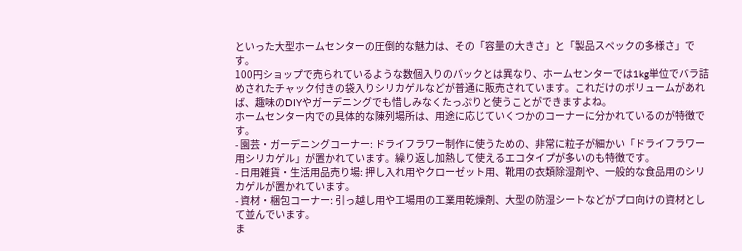といった大型ホームセンターの圧倒的な魅力は、その「容量の大きさ」と「製品スペックの多様さ」です。
100円ショップで売られているような数個入りのパックとは異なり、ホームセンターでは1kg単位でバラ詰めされたチャック付きの袋入りシリカゲルなどが普通に販売されています。これだけのボリュームがあれば、趣味のDIYやガーデニングでも惜しみなくたっぷりと使うことができますよね。
ホームセンター内での具体的な陳列場所は、用途に応じていくつかのコーナーに分かれているのが特徴です。
- 園芸・ガーデニングコーナー: ドライフラワー制作に使うための、非常に粒子が細かい「ドライフラワー用シリカゲル」が置かれています。繰り返し加熱して使えるエコタイプが多いのも特徴です。
- 日用雑貨・生活用品売り場: 押し入れ用やクローゼット用、靴用の衣類除湿剤や、一般的な食品用のシリカゲルが置かれています。
- 資材・梱包コーナー: 引っ越し用や工場用の工業用乾燥剤、大型の防湿シートなどがプロ向けの資材として並んでいます。
ま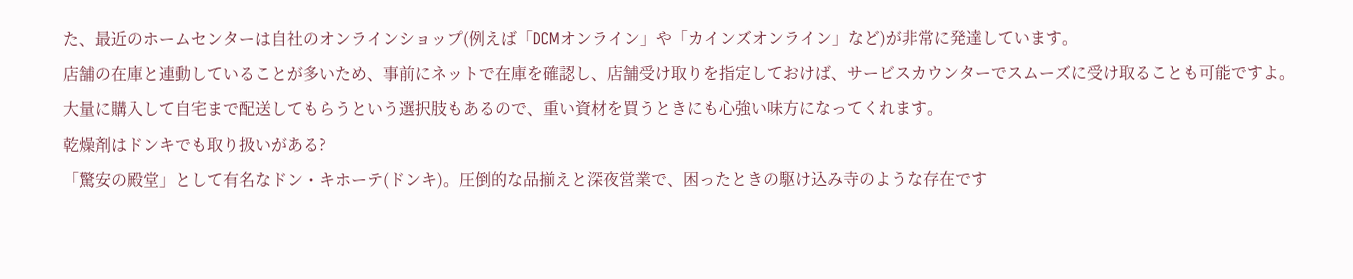た、最近のホームセンターは自社のオンラインショップ(例えば「DCMオンライン」や「カインズオンライン」など)が非常に発達しています。
店舗の在庫と連動していることが多いため、事前にネットで在庫を確認し、店舗受け取りを指定しておけば、サービスカウンターでスムーズに受け取ることも可能ですよ。
大量に購入して自宅まで配送してもらうという選択肢もあるので、重い資材を買うときにも心強い味方になってくれます。
乾燥剤はドンキでも取り扱いがある?
「驚安の殿堂」として有名なドン・キホーテ(ドンキ)。圧倒的な品揃えと深夜営業で、困ったときの駆け込み寺のような存在です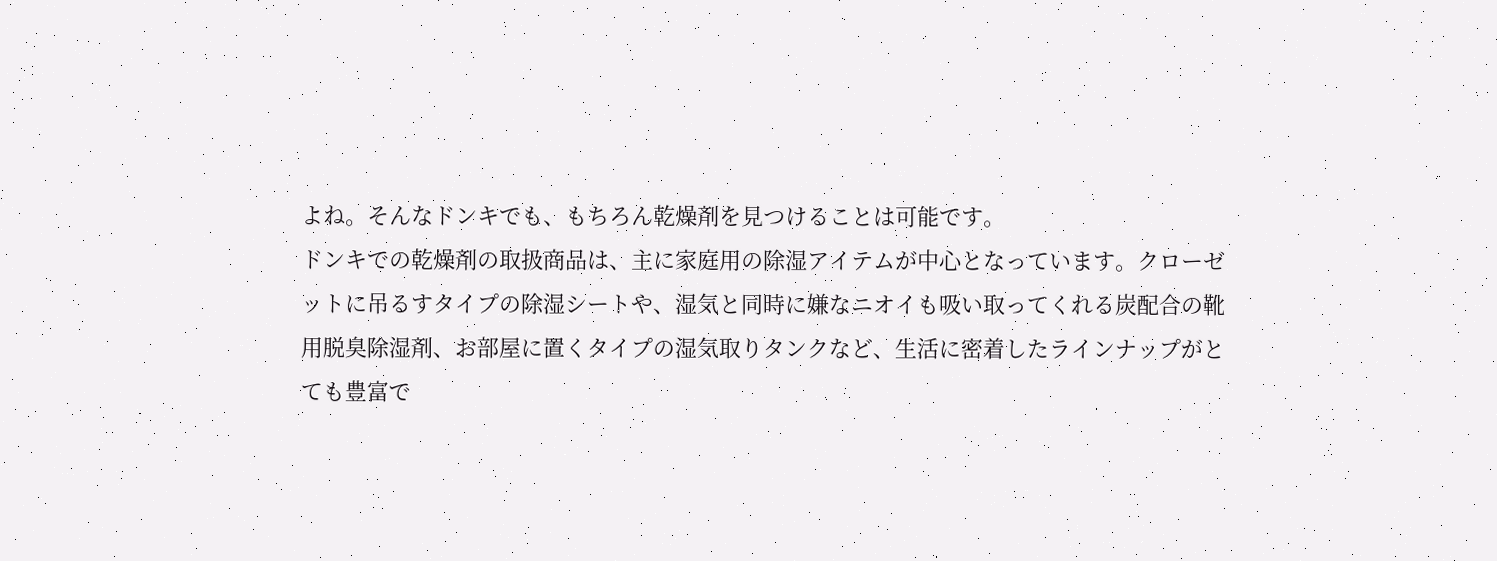よね。そんなドンキでも、もちろん乾燥剤を見つけることは可能です。
ドンキでの乾燥剤の取扱商品は、主に家庭用の除湿アイテムが中心となっています。クローゼットに吊るすタイプの除湿シートや、湿気と同時に嫌なニオイも吸い取ってくれる炭配合の靴用脱臭除湿剤、お部屋に置くタイプの湿気取りタンクなど、生活に密着したラインナップがとても豊富で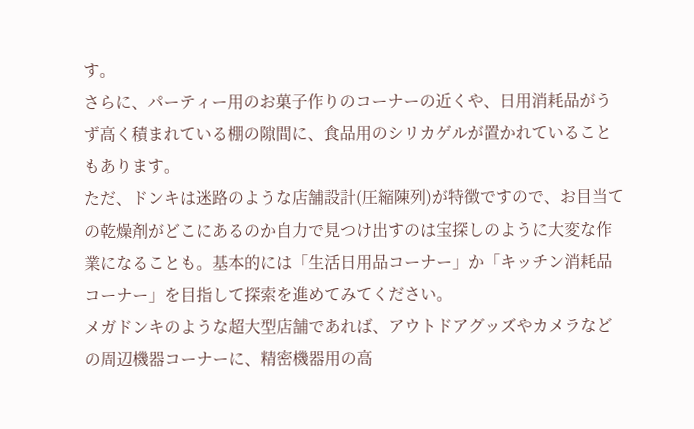す。
さらに、パーティー用のお菓子作りのコーナーの近くや、日用消耗品がうず高く積まれている棚の隙間に、食品用のシリカゲルが置かれていることもあります。
ただ、ドンキは迷路のような店舗設計(圧縮陳列)が特徴ですので、お目当ての乾燥剤がどこにあるのか自力で見つけ出すのは宝探しのように大変な作業になることも。基本的には「生活日用品コーナー」か「キッチン消耗品コーナー」を目指して探索を進めてみてください。
メガドンキのような超大型店舗であれば、アウトドアグッズやカメラなどの周辺機器コーナーに、精密機器用の高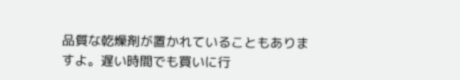品質な乾燥剤が置かれていることもありますよ。遅い時間でも買いに行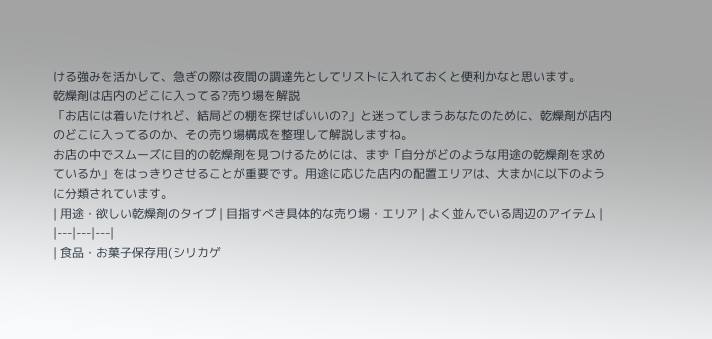ける強みを活かして、急ぎの際は夜間の調達先としてリストに入れておくと便利かなと思います。
乾燥剤は店内のどこに入ってる?売り場を解説
「お店には着いたけれど、結局どの棚を探せばいいの?」と迷ってしまうあなたのために、乾燥剤が店内のどこに入ってるのか、その売り場構成を整理して解説しますね。
お店の中でスムーズに目的の乾燥剤を見つけるためには、まず「自分がどのような用途の乾燥剤を求めているか」をはっきりさせることが重要です。用途に応じた店内の配置エリアは、大まかに以下のように分類されています。
| 用途・欲しい乾燥剤のタイプ | 目指すべき具体的な売り場・エリア | よく並んでいる周辺のアイテム |
|---|---|---|
| 食品・お菓子保存用(シリカゲ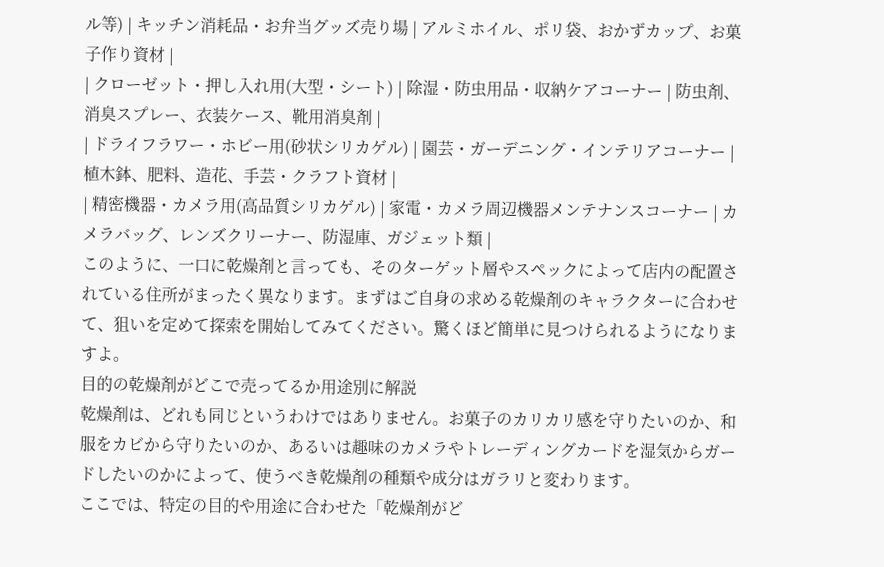ル等) | キッチン消耗品・お弁当グッズ売り場 | アルミホイル、ポリ袋、おかずカップ、お菓子作り資材 |
| クローゼット・押し入れ用(大型・シート) | 除湿・防虫用品・収納ケアコーナー | 防虫剤、消臭スプレー、衣装ケース、靴用消臭剤 |
| ドライフラワー・ホビー用(砂状シリカゲル) | 園芸・ガーデニング・インテリアコーナー | 植木鉢、肥料、造花、手芸・クラフト資材 |
| 精密機器・カメラ用(高品質シリカゲル) | 家電・カメラ周辺機器メンテナンスコーナー | カメラバッグ、レンズクリーナー、防湿庫、ガジェット類 |
このように、一口に乾燥剤と言っても、そのターゲット層やスペックによって店内の配置されている住所がまったく異なります。まずはご自身の求める乾燥剤のキャラクターに合わせて、狙いを定めて探索を開始してみてください。驚くほど簡単に見つけられるようになりますよ。
目的の乾燥剤がどこで売ってるか用途別に解説
乾燥剤は、どれも同じというわけではありません。お菓子のカリカリ感を守りたいのか、和服をカビから守りたいのか、あるいは趣味のカメラやトレーディングカードを湿気からガードしたいのかによって、使うべき乾燥剤の種類や成分はガラリと変わります。
ここでは、特定の目的や用途に合わせた「乾燥剤がど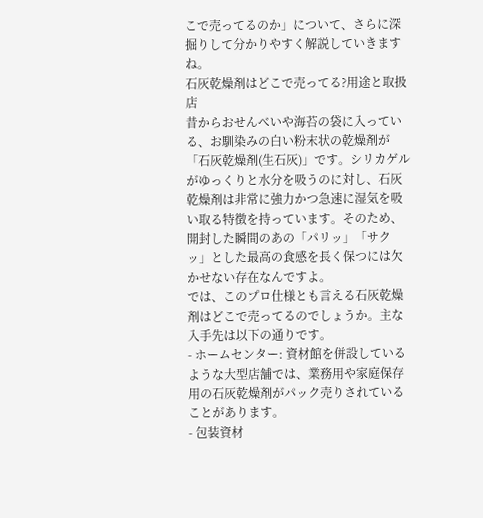こで売ってるのか」について、さらに深掘りして分かりやすく解説していきますね。
石灰乾燥剤はどこで売ってる?用途と取扱店
昔からおせんべいや海苔の袋に入っている、お馴染みの白い粉末状の乾燥剤が「石灰乾燥剤(生石灰)」です。シリカゲルがゆっくりと水分を吸うのに対し、石灰乾燥剤は非常に強力かつ急速に湿気を吸い取る特徴を持っています。そのため、開封した瞬間のあの「パリッ」「サクッ」とした最高の食感を長く保つには欠かせない存在なんですよ。
では、このプロ仕様とも言える石灰乾燥剤はどこで売ってるのでしょうか。主な入手先は以下の通りです。
- ホームセンター: 資材館を併設しているような大型店舗では、業務用や家庭保存用の石灰乾燥剤がパック売りされていることがあります。
- 包装資材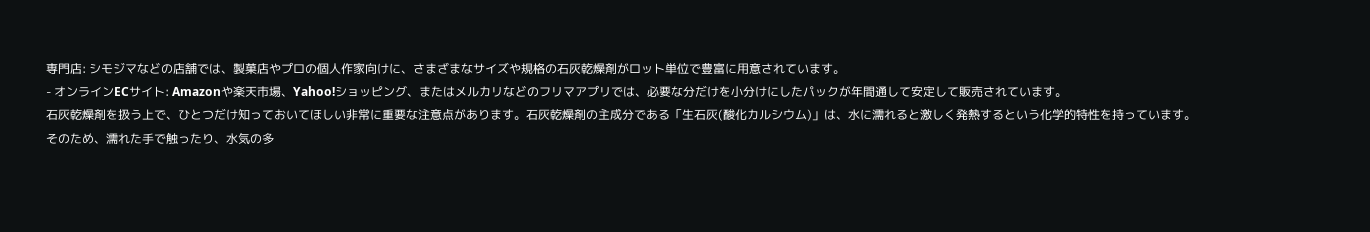専門店: シモジマなどの店舗では、製菓店やプロの個人作家向けに、さまざまなサイズや規格の石灰乾燥剤がロット単位で豊富に用意されています。
- オンラインECサイト: Amazonや楽天市場、Yahoo!ショッピング、またはメルカリなどのフリマアプリでは、必要な分だけを小分けにしたパックが年間通して安定して販売されています。
石灰乾燥剤を扱う上で、ひとつだけ知っておいてほしい非常に重要な注意点があります。石灰乾燥剤の主成分である「生石灰(酸化カルシウム)」は、水に濡れると激しく発熱するという化学的特性を持っています。
そのため、濡れた手で触ったり、水気の多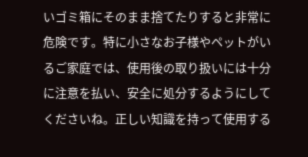いゴミ箱にそのまま捨てたりすると非常に危険です。特に小さなお子様やペットがいるご家庭では、使用後の取り扱いには十分に注意を払い、安全に処分するようにしてくださいね。正しい知識を持って使用する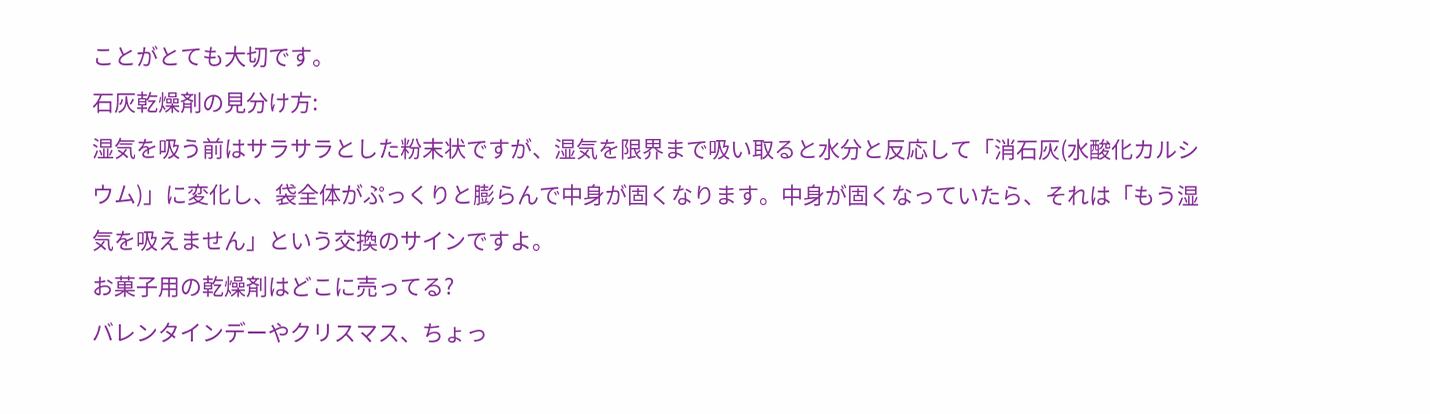ことがとても大切です。
石灰乾燥剤の見分け方:
湿気を吸う前はサラサラとした粉末状ですが、湿気を限界まで吸い取ると水分と反応して「消石灰(水酸化カルシウム)」に変化し、袋全体がぷっくりと膨らんで中身が固くなります。中身が固くなっていたら、それは「もう湿気を吸えません」という交換のサインですよ。
お菓子用の乾燥剤はどこに売ってる?
バレンタインデーやクリスマス、ちょっ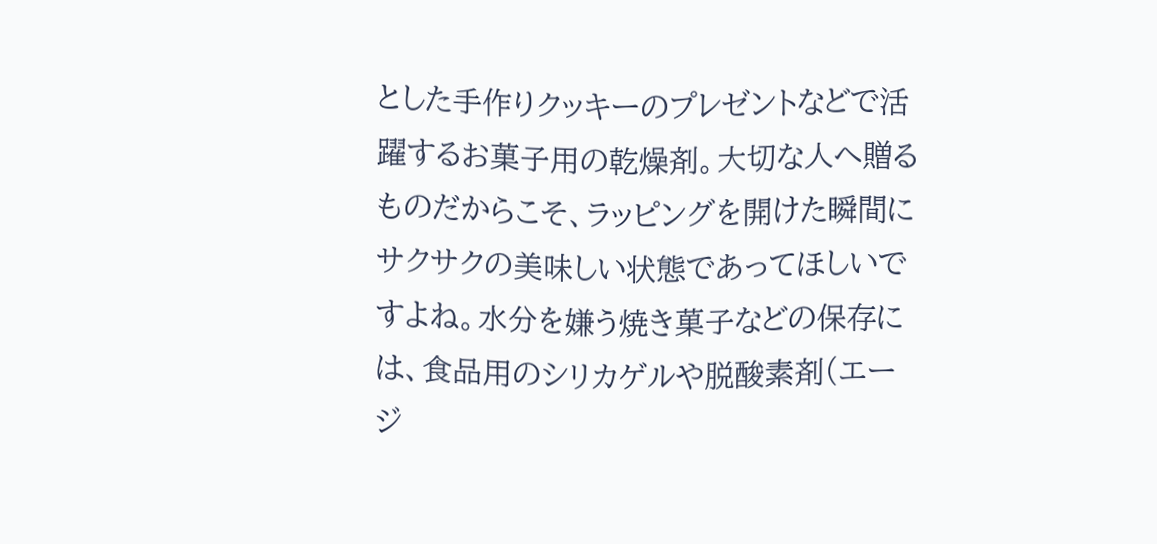とした手作りクッキーのプレゼントなどで活躍するお菓子用の乾燥剤。大切な人へ贈るものだからこそ、ラッピングを開けた瞬間にサクサクの美味しい状態であってほしいですよね。水分を嫌う焼き菓子などの保存には、食品用のシリカゲルや脱酸素剤(エージ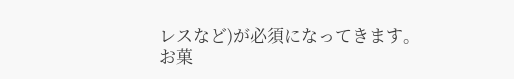レスなど)が必須になってきます。
お菓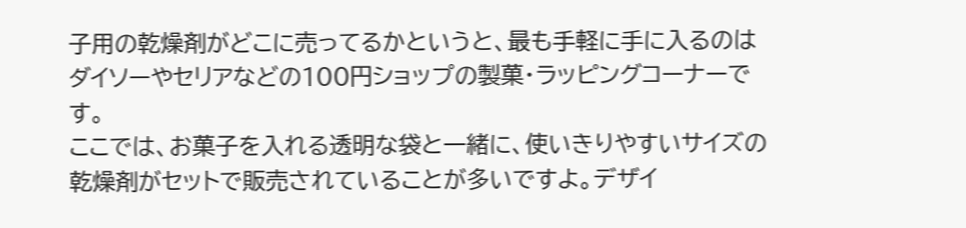子用の乾燥剤がどこに売ってるかというと、最も手軽に手に入るのはダイソーやセリアなどの100円ショップの製菓・ラッピングコーナーです。
ここでは、お菓子を入れる透明な袋と一緒に、使いきりやすいサイズの乾燥剤がセットで販売されていることが多いですよ。デザイ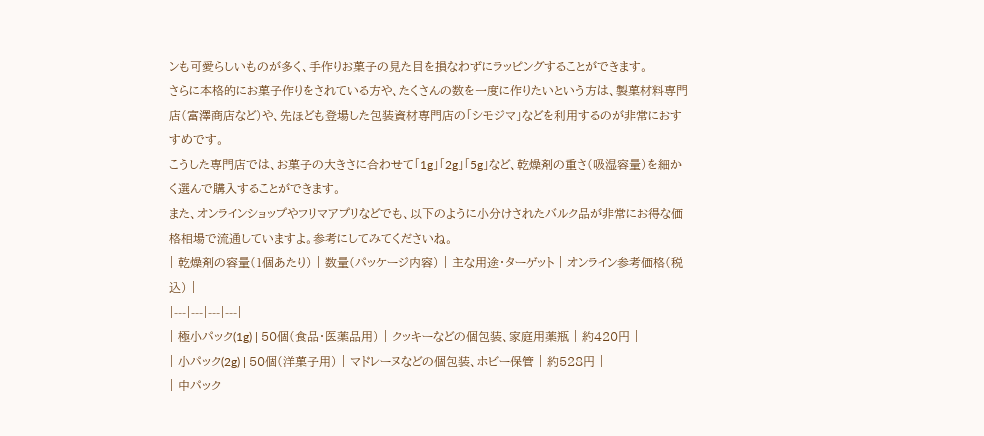ンも可愛らしいものが多く、手作りお菓子の見た目を損なわずにラッピングすることができます。
さらに本格的にお菓子作りをされている方や、たくさんの数を一度に作りたいという方は、製菓材料専門店(富澤商店など)や、先ほども登場した包装資材専門店の「シモジマ」などを利用するのが非常におすすめです。
こうした専門店では、お菓子の大きさに合わせて「1g」「2g」「5g」など、乾燥剤の重さ(吸湿容量)を細かく選んで購入することができます。
また、オンラインショップやフリマアプリなどでも、以下のように小分けされたバルク品が非常にお得な価格相場で流通していますよ。参考にしてみてくださいね。
| 乾燥剤の容量(1個あたり) | 数量(パッケージ内容) | 主な用途・ターゲット | オンライン参考価格(税込) |
|---|---|---|---|
| 極小パック(1g) | 50個(食品・医薬品用) | クッキーなどの個包装、家庭用薬瓶 | 約420円 |
| 小パック(2g) | 50個(洋菓子用) | マドレーヌなどの個包装、ホビー保管 | 約528円 |
| 中パック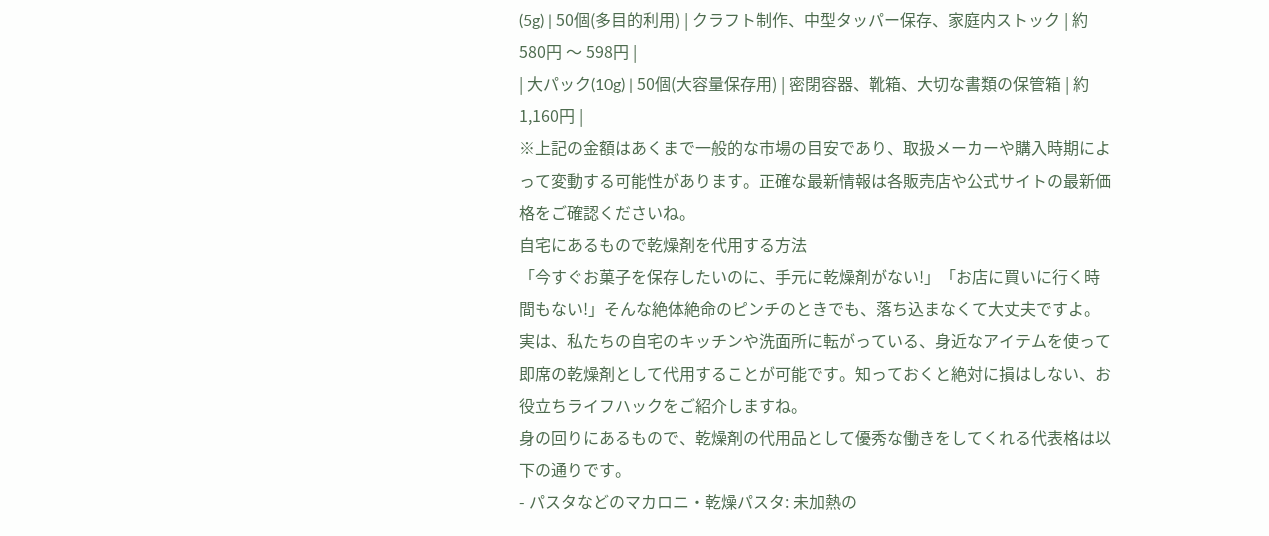(5g) | 50個(多目的利用) | クラフト制作、中型タッパー保存、家庭内ストック | 約580円 〜 598円 |
| 大パック(10g) | 50個(大容量保存用) | 密閉容器、靴箱、大切な書類の保管箱 | 約1,160円 |
※上記の金額はあくまで一般的な市場の目安であり、取扱メーカーや購入時期によって変動する可能性があります。正確な最新情報は各販売店や公式サイトの最新価格をご確認くださいね。
自宅にあるもので乾燥剤を代用する方法
「今すぐお菓子を保存したいのに、手元に乾燥剤がない!」「お店に買いに行く時間もない!」そんな絶体絶命のピンチのときでも、落ち込まなくて大丈夫ですよ。
実は、私たちの自宅のキッチンや洗面所に転がっている、身近なアイテムを使って即席の乾燥剤として代用することが可能です。知っておくと絶対に損はしない、お役立ちライフハックをご紹介しますね。
身の回りにあるもので、乾燥剤の代用品として優秀な働きをしてくれる代表格は以下の通りです。
- パスタなどのマカロニ・乾燥パスタ: 未加熱の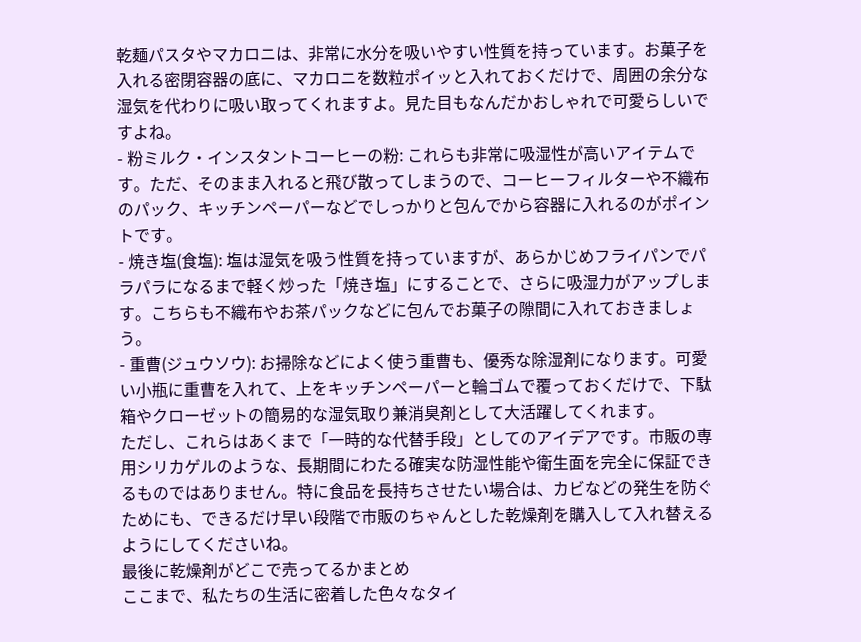乾麺パスタやマカロニは、非常に水分を吸いやすい性質を持っています。お菓子を入れる密閉容器の底に、マカロニを数粒ポイッと入れておくだけで、周囲の余分な湿気を代わりに吸い取ってくれますよ。見た目もなんだかおしゃれで可愛らしいですよね。
- 粉ミルク・インスタントコーヒーの粉: これらも非常に吸湿性が高いアイテムです。ただ、そのまま入れると飛び散ってしまうので、コーヒーフィルターや不織布のパック、キッチンペーパーなどでしっかりと包んでから容器に入れるのがポイントです。
- 焼き塩(食塩): 塩は湿気を吸う性質を持っていますが、あらかじめフライパンでパラパラになるまで軽く炒った「焼き塩」にすることで、さらに吸湿力がアップします。こちらも不織布やお茶パックなどに包んでお菓子の隙間に入れておきましょう。
- 重曹(ジュウソウ): お掃除などによく使う重曹も、優秀な除湿剤になります。可愛い小瓶に重曹を入れて、上をキッチンペーパーと輪ゴムで覆っておくだけで、下駄箱やクローゼットの簡易的な湿気取り兼消臭剤として大活躍してくれます。
ただし、これらはあくまで「一時的な代替手段」としてのアイデアです。市販の専用シリカゲルのような、長期間にわたる確実な防湿性能や衛生面を完全に保証できるものではありません。特に食品を長持ちさせたい場合は、カビなどの発生を防ぐためにも、できるだけ早い段階で市販のちゃんとした乾燥剤を購入して入れ替えるようにしてくださいね。
最後に乾燥剤がどこで売ってるかまとめ
ここまで、私たちの生活に密着した色々なタイ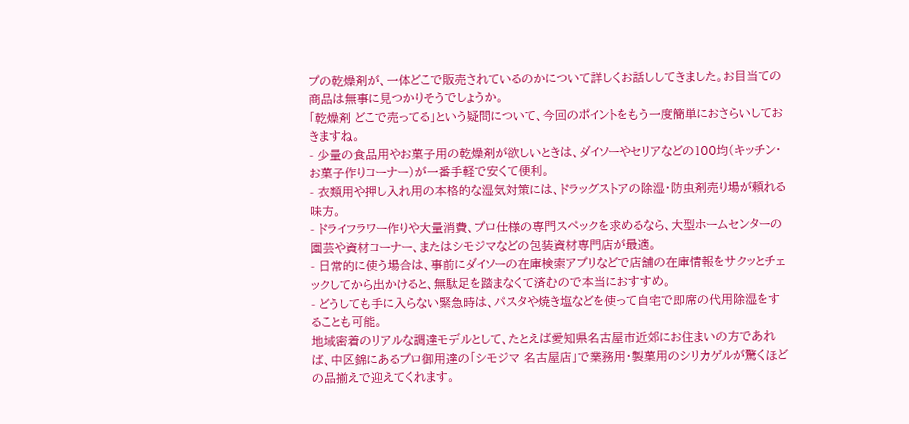プの乾燥剤が、一体どこで販売されているのかについて詳しくお話ししてきました。お目当ての商品は無事に見つかりそうでしょうか。
「乾燥剤 どこで売ってる」という疑問について、今回のポイントをもう一度簡単におさらいしておきますね。
- 少量の食品用やお菓子用の乾燥剤が欲しいときは、ダイソーやセリアなどの100均(キッチン・お菓子作りコーナー)が一番手軽で安くて便利。
- 衣類用や押し入れ用の本格的な湿気対策には、ドラッグストアの除湿・防虫剤売り場が頼れる味方。
- ドライフラワー作りや大量消費、プロ仕様の専門スペックを求めるなら、大型ホームセンターの園芸や資材コーナー、またはシモジマなどの包装資材専門店が最適。
- 日常的に使う場合は、事前にダイソーの在庫検索アプリなどで店舗の在庫情報をサクッとチェックしてから出かけると、無駄足を踏まなくて済むので本当におすすめ。
- どうしても手に入らない緊急時は、パスタや焼き塩などを使って自宅で即席の代用除湿をすることも可能。
地域密着のリアルな調達モデルとして、たとえば愛知県名古屋市近郊にお住まいの方であれば、中区錦にあるプロ御用達の「シモジマ 名古屋店」で業務用・製菓用のシリカゲルが驚くほどの品揃えで迎えてくれます。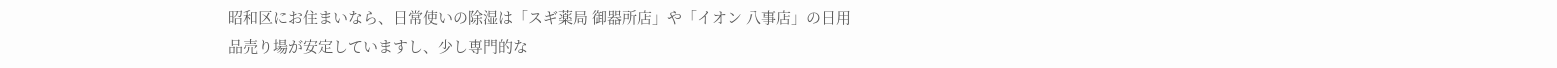昭和区にお住まいなら、日常使いの除湿は「スギ薬局 御器所店」や「イオン 八事店」の日用品売り場が安定していますし、少し専門的な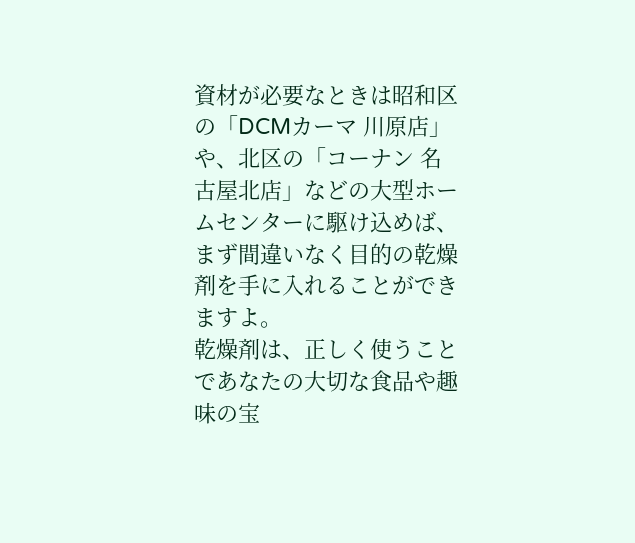資材が必要なときは昭和区の「DCMカーマ 川原店」や、北区の「コーナン 名古屋北店」などの大型ホームセンターに駆け込めば、まず間違いなく目的の乾燥剤を手に入れることができますよ。
乾燥剤は、正しく使うことであなたの大切な食品や趣味の宝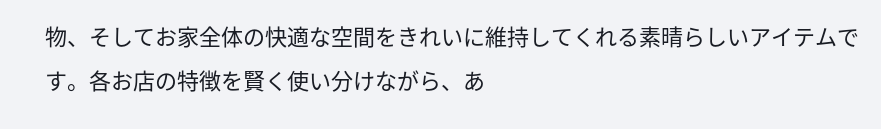物、そしてお家全体の快適な空間をきれいに維持してくれる素晴らしいアイテムです。各お店の特徴を賢く使い分けながら、あ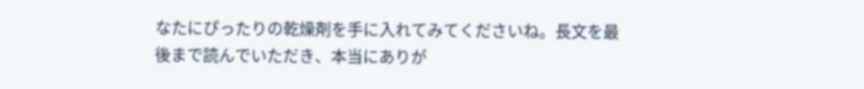なたにぴったりの乾燥剤を手に入れてみてくださいね。長文を最後まで読んでいただき、本当にありが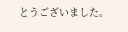とうございました。